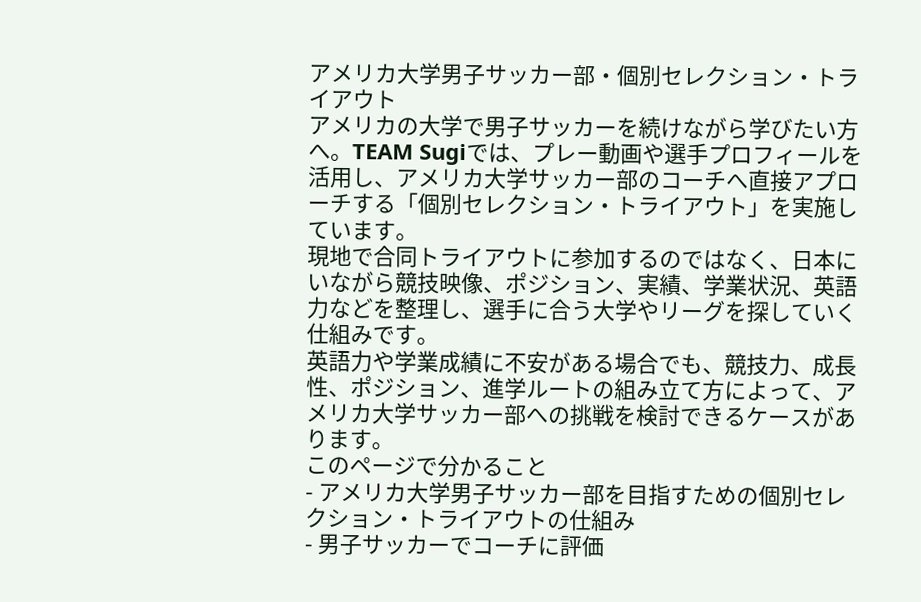アメリカ大学男子サッカー部・個別セレクション・トライアウト
アメリカの大学で男子サッカーを続けながら学びたい方へ。TEAM Sugiでは、プレー動画や選手プロフィールを活用し、アメリカ大学サッカー部のコーチへ直接アプローチする「個別セレクション・トライアウト」を実施しています。
現地で合同トライアウトに参加するのではなく、日本にいながら競技映像、ポジション、実績、学業状況、英語力などを整理し、選手に合う大学やリーグを探していく仕組みです。
英語力や学業成績に不安がある場合でも、競技力、成長性、ポジション、進学ルートの組み立て方によって、アメリカ大学サッカー部への挑戦を検討できるケースがあります。
このページで分かること
- アメリカ大学男子サッカー部を目指すための個別セレクション・トライアウトの仕組み
- 男子サッカーでコーチに評価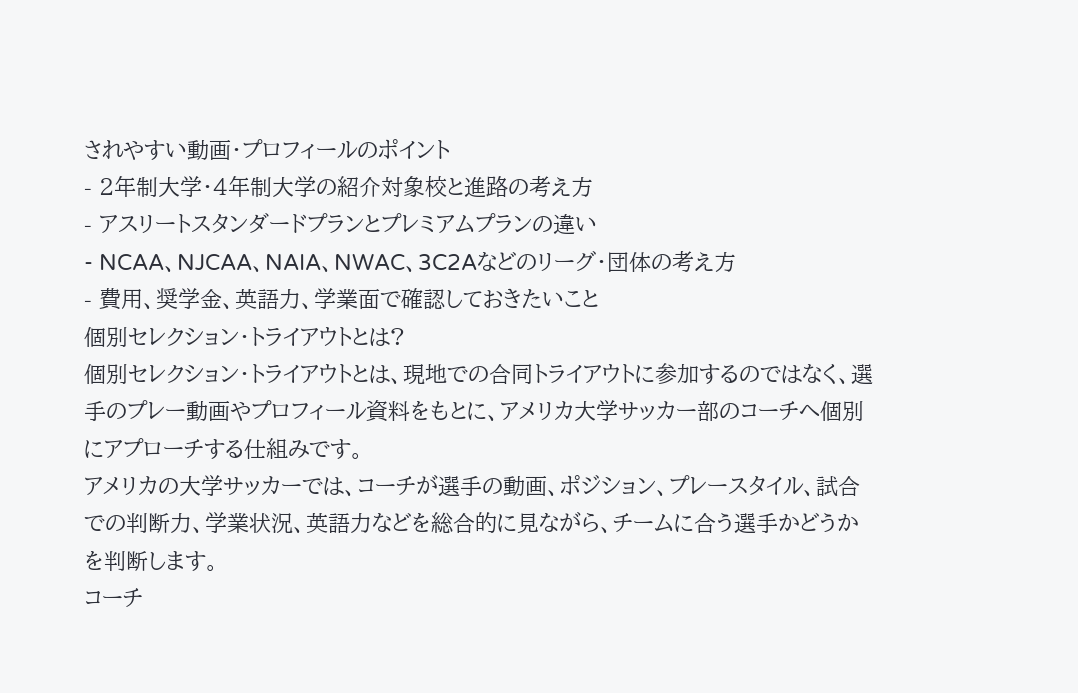されやすい動画・プロフィールのポイント
- 2年制大学・4年制大学の紹介対象校と進路の考え方
- アスリートスタンダードプランとプレミアムプランの違い
- NCAA、NJCAA、NAIA、NWAC、3C2Aなどのリーグ・団体の考え方
- 費用、奨学金、英語力、学業面で確認しておきたいこと
個別セレクション・トライアウトとは?
個別セレクション・トライアウトとは、現地での合同トライアウトに参加するのではなく、選手のプレー動画やプロフィール資料をもとに、アメリカ大学サッカー部のコーチへ個別にアプローチする仕組みです。
アメリカの大学サッカーでは、コーチが選手の動画、ポジション、プレースタイル、試合での判断力、学業状況、英語力などを総合的に見ながら、チームに合う選手かどうかを判断します。
コーチ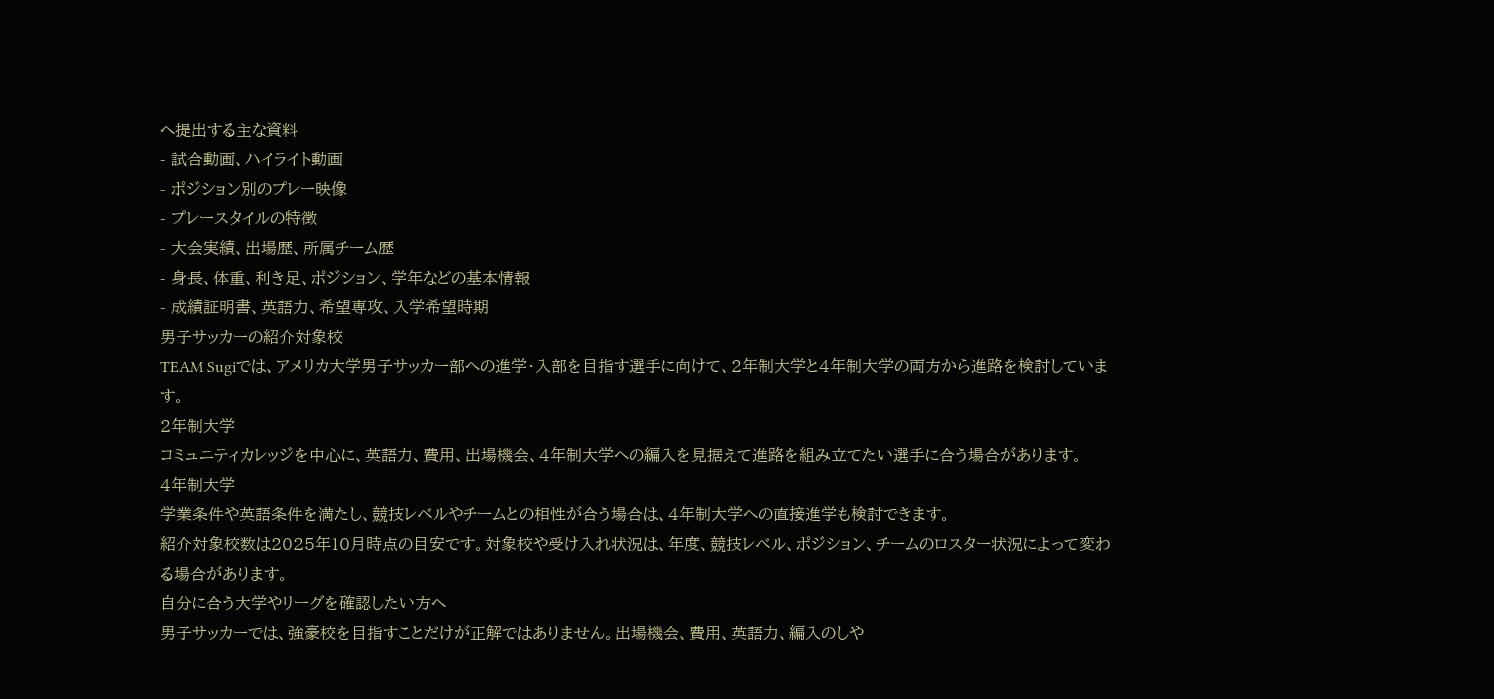へ提出する主な資料
- 試合動画、ハイライト動画
- ポジション別のプレー映像
- プレースタイルの特徴
- 大会実績、出場歴、所属チーム歴
- 身長、体重、利き足、ポジション、学年などの基本情報
- 成績証明書、英語力、希望専攻、入学希望時期
男子サッカーの紹介対象校
TEAM Sugiでは、アメリカ大学男子サッカー部への進学・入部を目指す選手に向けて、2年制大学と4年制大学の両方から進路を検討しています。
2年制大学
コミュニティカレッジを中心に、英語力、費用、出場機会、4年制大学への編入を見据えて進路を組み立てたい選手に合う場合があります。
4年制大学
学業条件や英語条件を満たし、競技レベルやチームとの相性が合う場合は、4年制大学への直接進学も検討できます。
紹介対象校数は2025年10月時点の目安です。対象校や受け入れ状況は、年度、競技レベル、ポジション、チームのロスター状況によって変わる場合があります。
自分に合う大学やリーグを確認したい方へ
男子サッカーでは、強豪校を目指すことだけが正解ではありません。出場機会、費用、英語力、編入のしや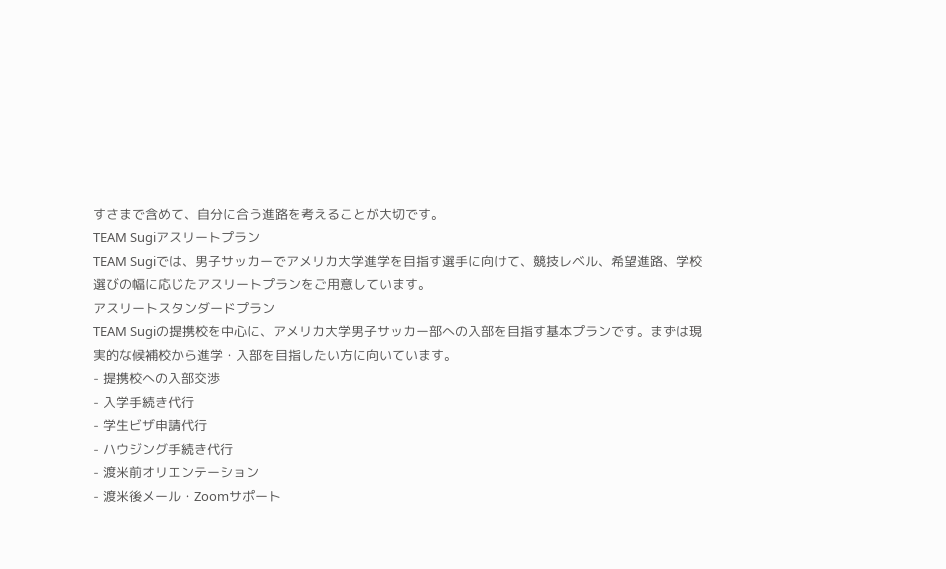すさまで含めて、自分に合う進路を考えることが大切です。
TEAM Sugiアスリートプラン
TEAM Sugiでは、男子サッカーでアメリカ大学進学を目指す選手に向けて、競技レベル、希望進路、学校選びの幅に応じたアスリートプランをご用意しています。
アスリートスタンダードプラン
TEAM Sugiの提携校を中心に、アメリカ大学男子サッカー部への入部を目指す基本プランです。まずは現実的な候補校から進学・入部を目指したい方に向いています。
- 提携校への入部交渉
- 入学手続き代行
- 学生ビザ申請代行
- ハウジング手続き代行
- 渡米前オリエンテーション
- 渡米後メール・Zoomサポート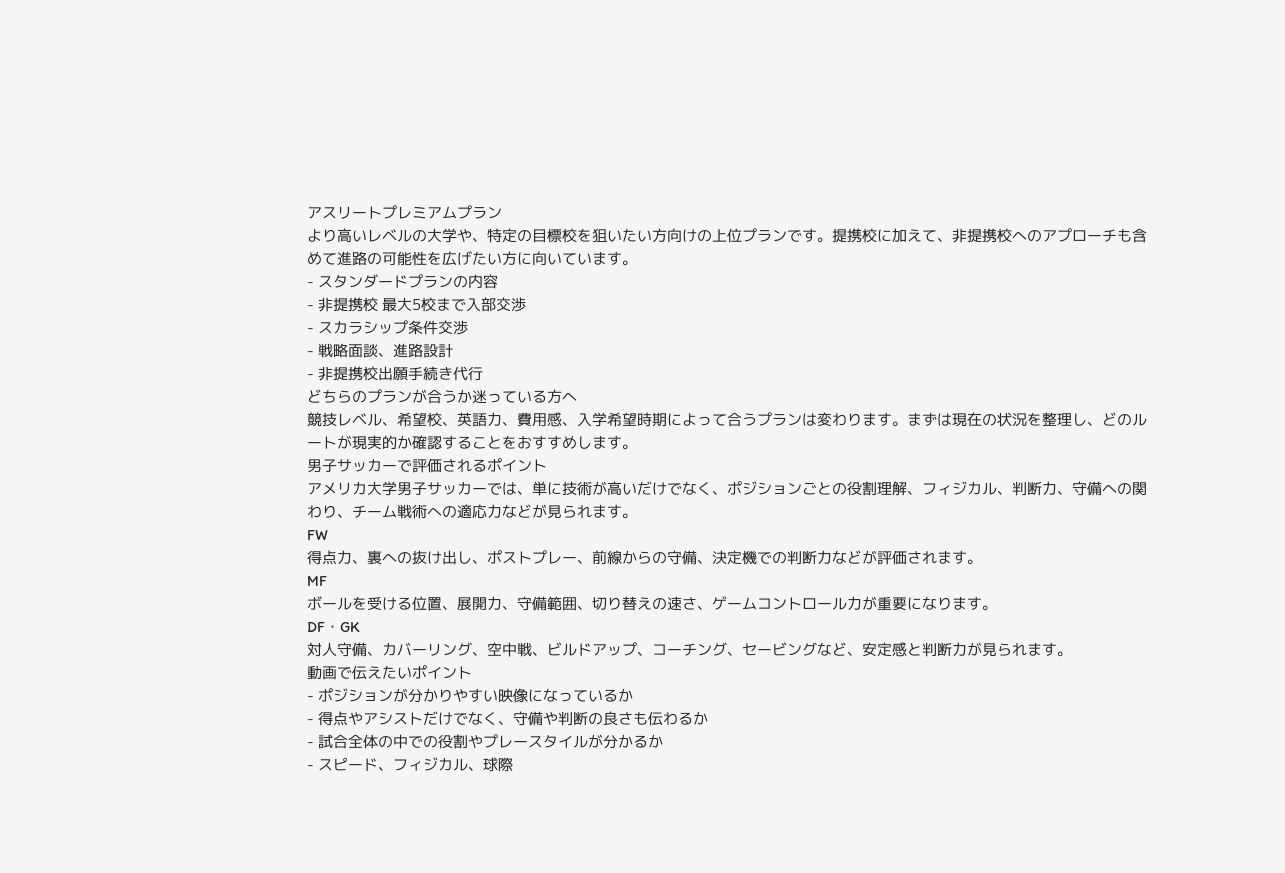アスリートプレミアムプラン
より高いレベルの大学や、特定の目標校を狙いたい方向けの上位プランです。提携校に加えて、非提携校へのアプローチも含めて進路の可能性を広げたい方に向いています。
- スタンダードプランの内容
- 非提携校 最大5校まで入部交渉
- スカラシップ条件交渉
- 戦略面談、進路設計
- 非提携校出願手続き代行
どちらのプランが合うか迷っている方へ
競技レベル、希望校、英語力、費用感、入学希望時期によって合うプランは変わります。まずは現在の状況を整理し、どのルートが現実的か確認することをおすすめします。
男子サッカーで評価されるポイント
アメリカ大学男子サッカーでは、単に技術が高いだけでなく、ポジションごとの役割理解、フィジカル、判断力、守備への関わり、チーム戦術への適応力などが見られます。
FW
得点力、裏への抜け出し、ポストプレー、前線からの守備、決定機での判断力などが評価されます。
MF
ボールを受ける位置、展開力、守備範囲、切り替えの速さ、ゲームコントロール力が重要になります。
DF・GK
対人守備、カバーリング、空中戦、ビルドアップ、コーチング、セービングなど、安定感と判断力が見られます。
動画で伝えたいポイント
- ポジションが分かりやすい映像になっているか
- 得点やアシストだけでなく、守備や判断の良さも伝わるか
- 試合全体の中での役割やプレースタイルが分かるか
- スピード、フィジカル、球際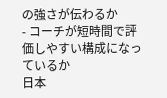の強さが伝わるか
- コーチが短時間で評価しやすい構成になっているか
日本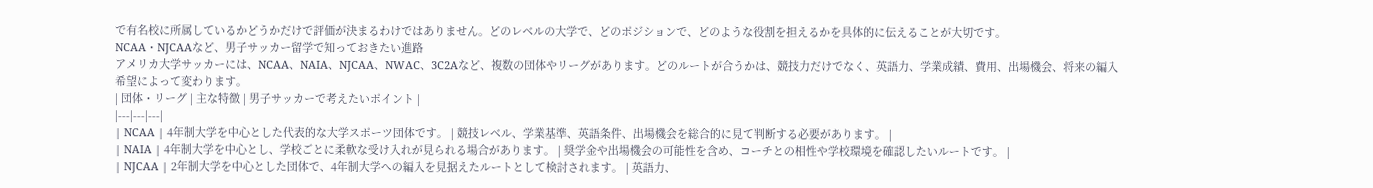で有名校に所属しているかどうかだけで評価が決まるわけではありません。どのレベルの大学で、どのポジションで、どのような役割を担えるかを具体的に伝えることが大切です。
NCAA・NJCAAなど、男子サッカー留学で知っておきたい進路
アメリカ大学サッカーには、NCAA、NAIA、NJCAA、NWAC、3C2Aなど、複数の団体やリーグがあります。どのルートが合うかは、競技力だけでなく、英語力、学業成績、費用、出場機会、将来の編入希望によって変わります。
| 団体・リーグ | 主な特徴 | 男子サッカーで考えたいポイント |
|---|---|---|
| NCAA | 4年制大学を中心とした代表的な大学スポーツ団体です。 | 競技レベル、学業基準、英語条件、出場機会を総合的に見て判断する必要があります。 |
| NAIA | 4年制大学を中心とし、学校ごとに柔軟な受け入れが見られる場合があります。 | 奨学金や出場機会の可能性を含め、コーチとの相性や学校環境を確認したいルートです。 |
| NJCAA | 2年制大学を中心とした団体で、4年制大学への編入を見据えたルートとして検討されます。 | 英語力、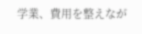学業、費用を整えなが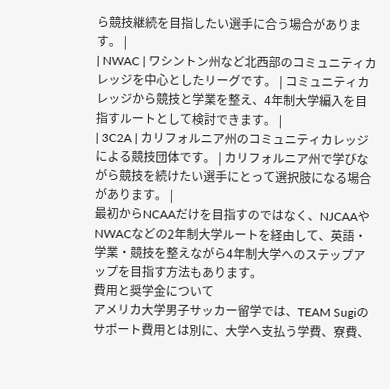ら競技継続を目指したい選手に合う場合があります。 |
| NWAC | ワシントン州など北西部のコミュニティカレッジを中心としたリーグです。 | コミュニティカレッジから競技と学業を整え、4年制大学編入を目指すルートとして検討できます。 |
| 3C2A | カリフォルニア州のコミュニティカレッジによる競技団体です。 | カリフォルニア州で学びながら競技を続けたい選手にとって選択肢になる場合があります。 |
最初からNCAAだけを目指すのではなく、NJCAAやNWACなどの2年制大学ルートを経由して、英語・学業・競技を整えながら4年制大学へのステップアップを目指す方法もあります。
費用と奨学金について
アメリカ大学男子サッカー留学では、TEAM Sugiのサポート費用とは別に、大学へ支払う学費、寮費、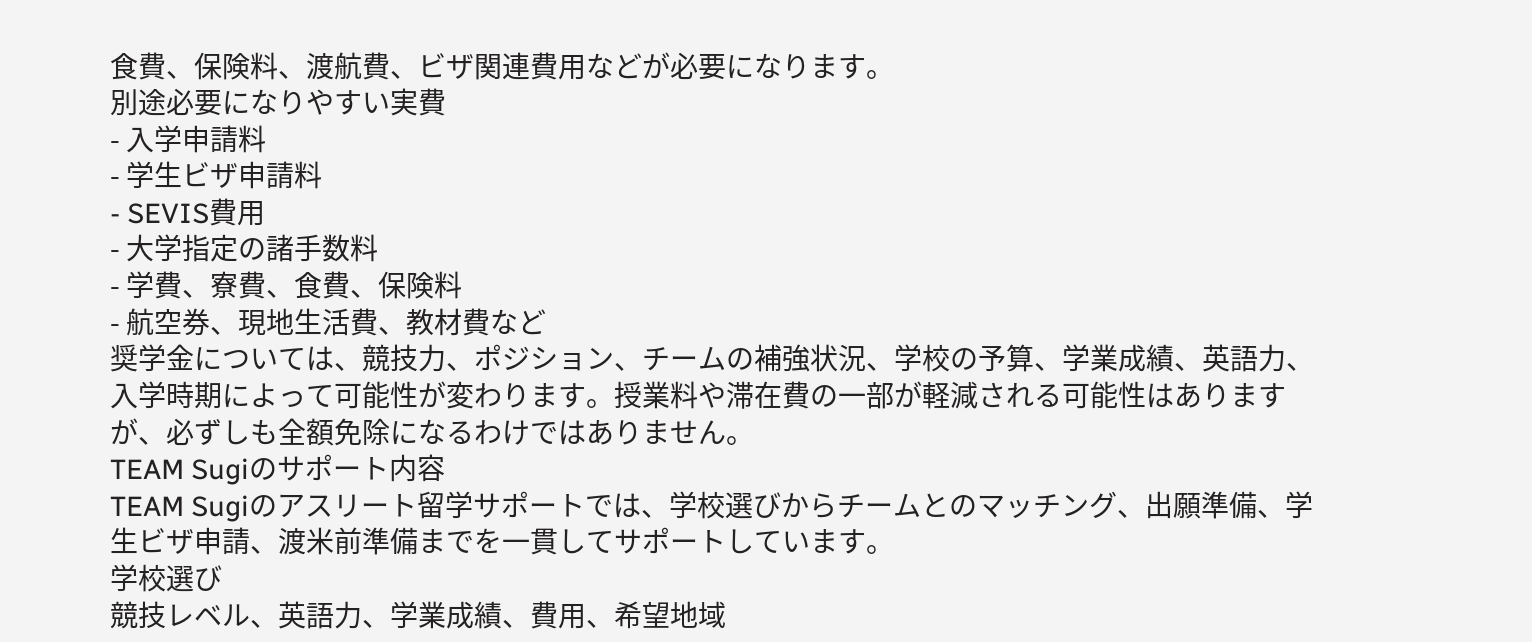食費、保険料、渡航費、ビザ関連費用などが必要になります。
別途必要になりやすい実費
- 入学申請料
- 学生ビザ申請料
- SEVIS費用
- 大学指定の諸手数料
- 学費、寮費、食費、保険料
- 航空券、現地生活費、教材費など
奨学金については、競技力、ポジション、チームの補強状況、学校の予算、学業成績、英語力、入学時期によって可能性が変わります。授業料や滞在費の一部が軽減される可能性はありますが、必ずしも全額免除になるわけではありません。
TEAM Sugiのサポート内容
TEAM Sugiのアスリート留学サポートでは、学校選びからチームとのマッチング、出願準備、学生ビザ申請、渡米前準備までを一貫してサポートしています。
学校選び
競技レベル、英語力、学業成績、費用、希望地域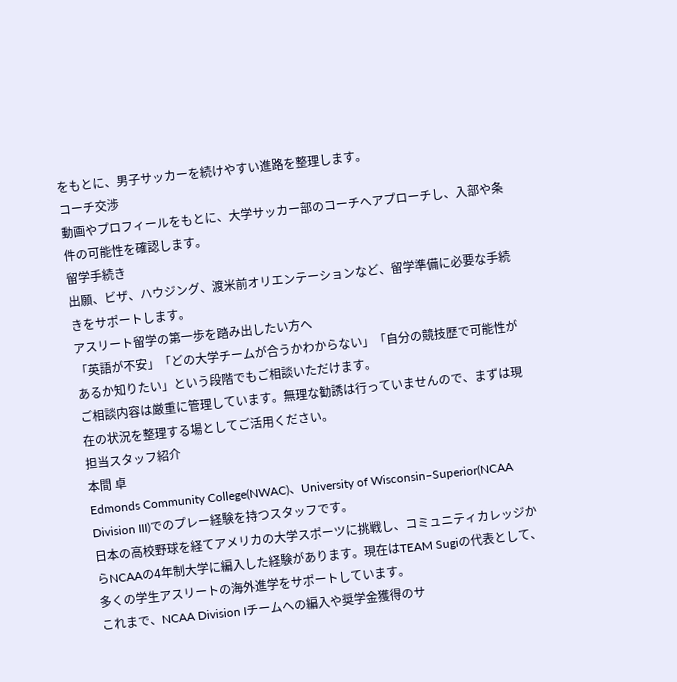をもとに、男子サッカーを続けやすい進路を整理します。
コーチ交渉
動画やプロフィールをもとに、大学サッカー部のコーチへアプローチし、入部や条件の可能性を確認します。
留学手続き
出願、ビザ、ハウジング、渡米前オリエンテーションなど、留学準備に必要な手続きをサポートします。
アスリート留学の第一歩を踏み出したい方へ
「英語が不安」「どの大学チームが合うかわからない」「自分の競技歴で可能性があるか知りたい」という段階でもご相談いただけます。
ご相談内容は厳重に管理しています。無理な勧誘は行っていませんので、まずは現在の状況を整理する場としてご活用ください。
担当スタッフ紹介
本間 卓
Edmonds Community College(NWAC)、University of Wisconsin–Superior(NCAA Division III)でのプレー経験を持つスタッフです。
日本の高校野球を経てアメリカの大学スポーツに挑戦し、コミュニティカレッジからNCAAの4年制大学に編入した経験があります。現在はTEAM Sugiの代表として、多くの学生アスリートの海外進学をサポートしています。
これまで、NCAA Division Iチームへの編入や奨学金獲得のサ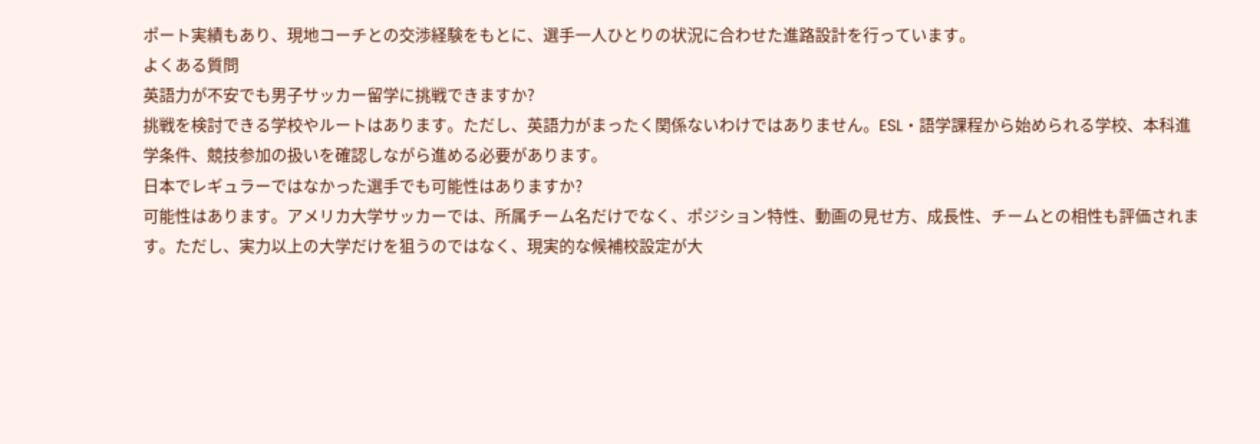ポート実績もあり、現地コーチとの交渉経験をもとに、選手一人ひとりの状況に合わせた進路設計を行っています。
よくある質問
英語力が不安でも男子サッカー留学に挑戦できますか?
挑戦を検討できる学校やルートはあります。ただし、英語力がまったく関係ないわけではありません。ESL・語学課程から始められる学校、本科進学条件、競技参加の扱いを確認しながら進める必要があります。
日本でレギュラーではなかった選手でも可能性はありますか?
可能性はあります。アメリカ大学サッカーでは、所属チーム名だけでなく、ポジション特性、動画の見せ方、成長性、チームとの相性も評価されます。ただし、実力以上の大学だけを狙うのではなく、現実的な候補校設定が大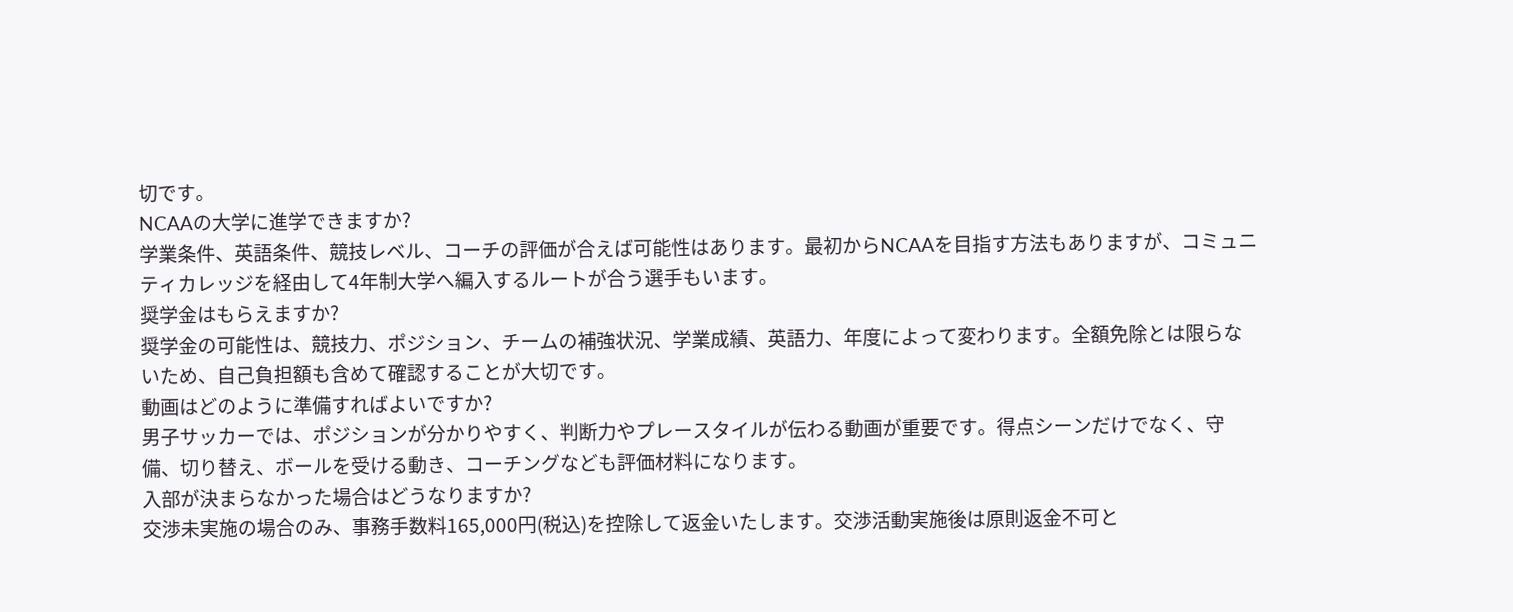切です。
NCAAの大学に進学できますか?
学業条件、英語条件、競技レベル、コーチの評価が合えば可能性はあります。最初からNCAAを目指す方法もありますが、コミュニティカレッジを経由して4年制大学へ編入するルートが合う選手もいます。
奨学金はもらえますか?
奨学金の可能性は、競技力、ポジション、チームの補強状況、学業成績、英語力、年度によって変わります。全額免除とは限らないため、自己負担額も含めて確認することが大切です。
動画はどのように準備すればよいですか?
男子サッカーでは、ポジションが分かりやすく、判断力やプレースタイルが伝わる動画が重要です。得点シーンだけでなく、守備、切り替え、ボールを受ける動き、コーチングなども評価材料になります。
入部が決まらなかった場合はどうなりますか?
交渉未実施の場合のみ、事務手数料165,000円(税込)を控除して返金いたします。交渉活動実施後は原則返金不可と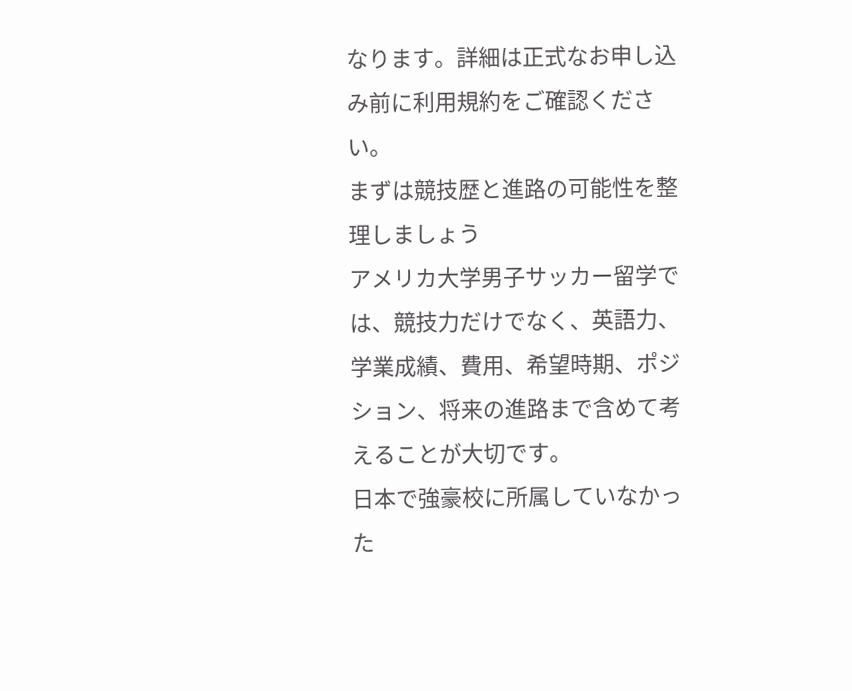なります。詳細は正式なお申し込み前に利用規約をご確認ください。
まずは競技歴と進路の可能性を整理しましょう
アメリカ大学男子サッカー留学では、競技力だけでなく、英語力、学業成績、費用、希望時期、ポジション、将来の進路まで含めて考えることが大切です。
日本で強豪校に所属していなかった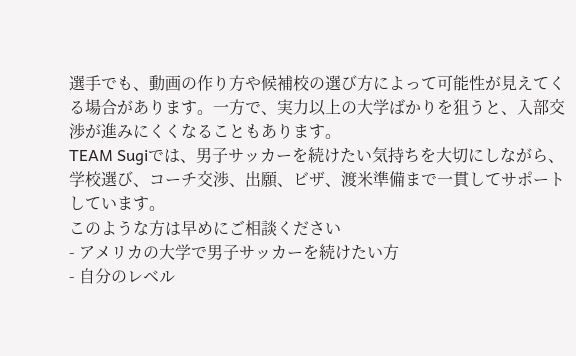選手でも、動画の作り方や候補校の選び方によって可能性が見えてくる場合があります。一方で、実力以上の大学ばかりを狙うと、入部交渉が進みにくくなることもあります。
TEAM Sugiでは、男子サッカーを続けたい気持ちを大切にしながら、学校選び、コーチ交渉、出願、ビザ、渡米準備まで一貫してサポートしています。
このような方は早めにご相談ください
- アメリカの大学で男子サッカーを続けたい方
- 自分のレベル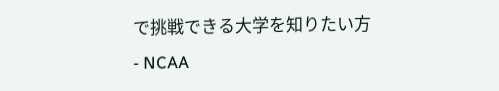で挑戦できる大学を知りたい方
- NCAA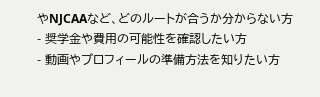やNJCAAなど、どのルートが合うか分からない方
- 奨学金や費用の可能性を確認したい方
- 動画やプロフィールの準備方法を知りたい方